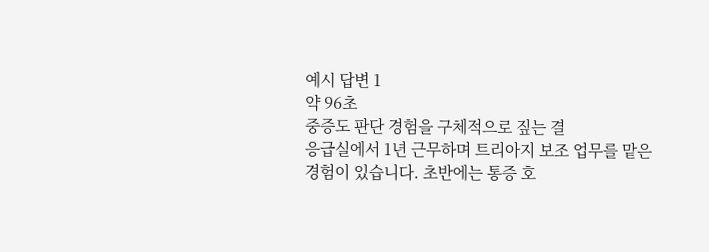예시 답변 1
약 96초
중증도 판단 경험을 구체적으로 짚는 결
응급실에서 1년 근무하며 트리아지 보조 업무를 맡은 경험이 있습니다. 초반에는 통증 호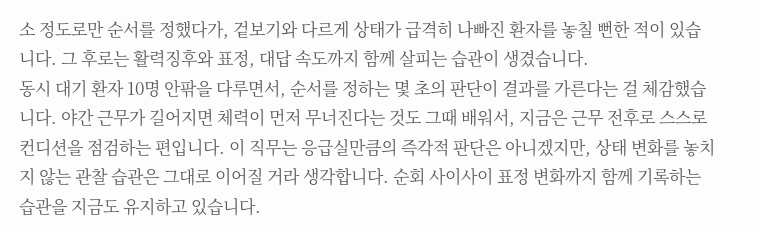소 정도로만 순서를 정했다가, 겉보기와 다르게 상태가 급격히 나빠진 환자를 놓칠 뻔한 적이 있습니다. 그 후로는 활력징후와 표정, 대답 속도까지 함께 살피는 습관이 생겼습니다.
동시 대기 환자 10명 안팎을 다루면서, 순서를 정하는 몇 초의 판단이 결과를 가른다는 걸 체감했습니다. 야간 근무가 길어지면 체력이 먼저 무너진다는 것도 그때 배워서, 지금은 근무 전후로 스스로 컨디션을 점검하는 편입니다. 이 직무는 응급실만큼의 즉각적 판단은 아니겠지만, 상태 변화를 놓치지 않는 관찰 습관은 그대로 이어질 거라 생각합니다. 순회 사이사이 표정 변화까지 함께 기록하는 습관을 지금도 유지하고 있습니다.